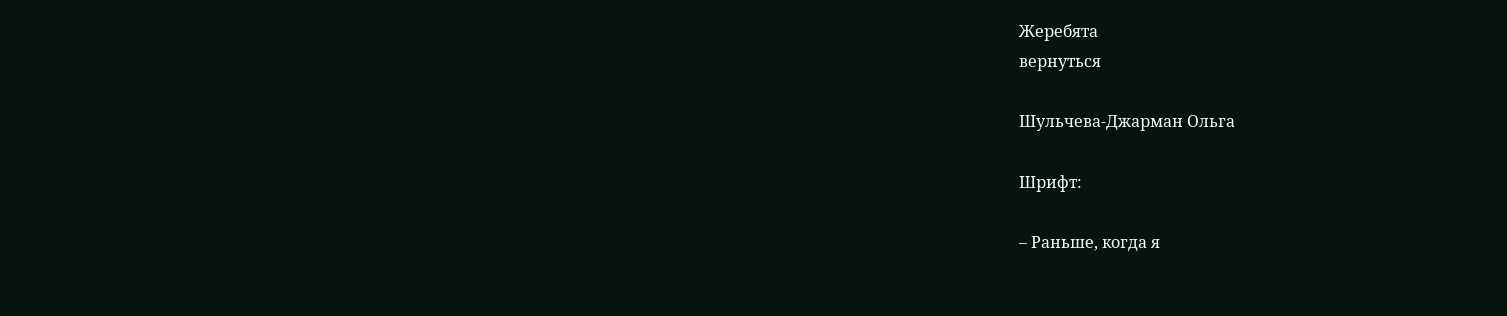Жеребята
вернуться

Шульчева-Джарман Ольга

Шрифт:

– Раньше, когда я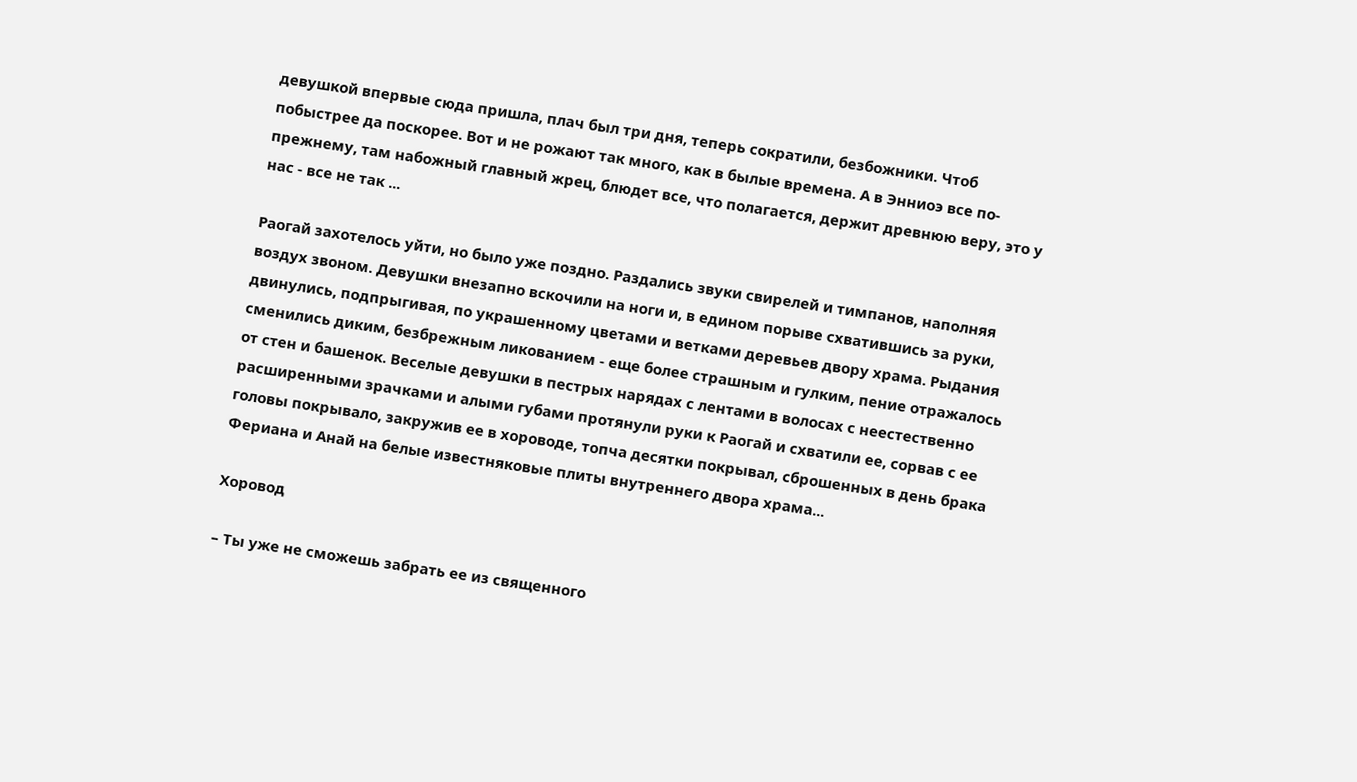девушкой впервые сюда пришла, плач был три дня, теперь сократили, безбожники. Чтоб побыстрее да поскорее. Вот и не рожают так много, как в былые времена. А в Энниоэ все по-прежнему, там набожный главный жрец, блюдет все, что полагается, держит древнюю веру, это у нас - все не так ...

Раогай захотелось уйти, но было уже поздно. Раздались звуки свирелей и тимпанов, наполняя воздух звоном. Девушки внезапно вскочили на ноги и, в едином порыве схватившись за руки, двинулись, подпрыгивая, по украшенному цветами и ветками деревьев двору храма. Рыдания сменились диким, безбрежным ликованием - еще более страшным и гулким, пение отражалось от стен и башенок. Веселые девушки в пестрых нарядах с лентами в волосах с неестественно расширенными зрачками и алыми губами протянули руки к Раогай и схватили ее, сорвав с ее головы покрывало, закружив ее в хороводе, топча десятки покрывал, сброшенных в день брака Фериана и Анай на белые известняковые плиты внутреннего двора храма...

Хоровод

– Ты уже не сможешь забрать ее из священного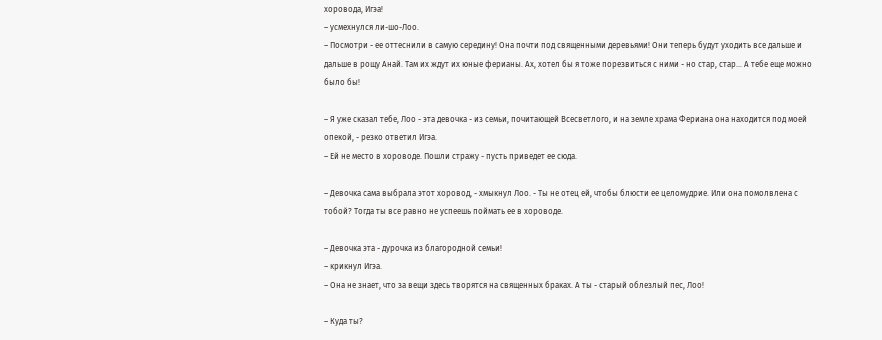хоровода, Игэа!
– усмехнулся ли-шо-Лоо.
– Посмотри - ее оттеснили в самую середину! Она почти под священными деревьями! Они теперь будут уходить все дальше и дальше в рощу Анай. Там их ждут их юные ферианы. Ах, хотел бы я тоже порезвиться с ними - но стар, стар... А тебе еще можно было бы!

– Я уже сказал тебе, Лоо - эта девочка - из семьи, почитающей Всесветлого, и на земле храма Фериана она находится под моей опекой, - резко ответил Игэа.
– Ей не место в хороводе. Пошли стражу - пусть приведет ее сюда.

– Девочка сама выбрала этот хоровод, - хмыкнул Лоо. - Ты не отец ей, чтобы блюсти ее целомудрие. Или она помолвлена с тобой? Тогда ты все равно не успеешь поймать ее в хороводе.

– Девочка эта - дурочка из благородной семьи!
– крикнул Игэа.
– Она не знает, что за вещи здесь творятся на священных браках. А ты - старый облезлый пес, Лоо!

– Куда ты?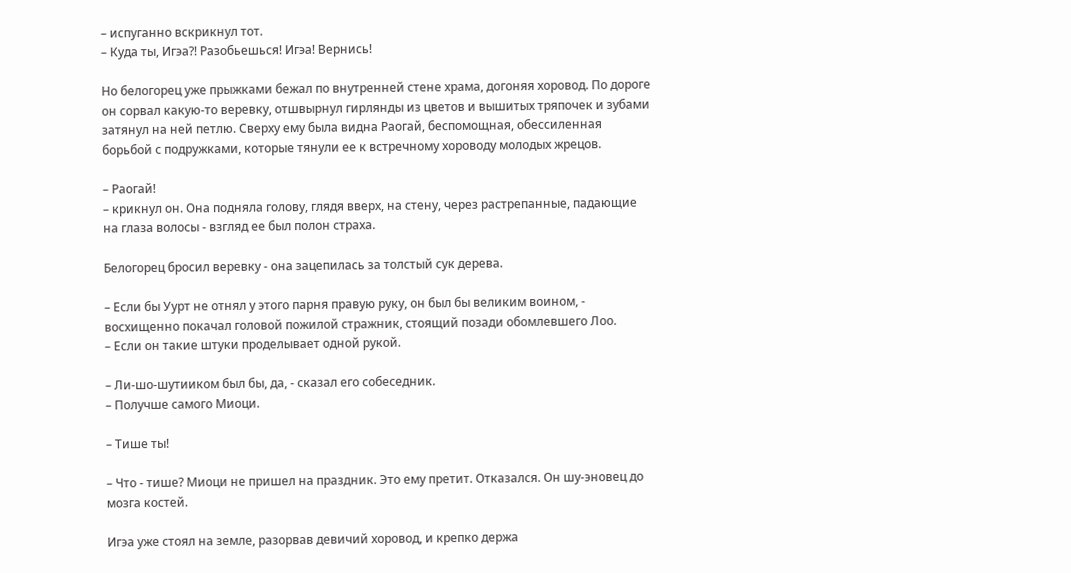– испуганно вскрикнул тот.
– Куда ты, Игэа?! Разобьешься! Игэа! Вернись!

Но белогорец уже прыжками бежал по внутренней стене храма, догоняя хоровод. По дороге он сорвал какую-то веревку, отшвырнул гирлянды из цветов и вышитых тряпочек и зубами затянул на ней петлю. Сверху ему была видна Раогай, беспомощная, обессиленная борьбой с подружками, которые тянули ее к встречному хороводу молодых жрецов.

– Раогай!
– крикнул он. Она подняла голову, глядя вверх, на стену, через растрепанные, падающие на глаза волосы - взгляд ее был полон страха.

Белогорец бросил веревку - она зацепилась за толстый сук дерева.

– Если бы Уурт не отнял у этого парня правую руку, он был бы великим воином, - восхищенно покачал головой пожилой стражник, стоящий позади обомлевшего Лоо.
– Если он такие штуки проделывает одной рукой.

– Ли-шо-шутииком был бы, да, - сказал его собеседник.
– Получше самого Миоци.

– Тише ты!

– Что - тише? Миоци не пришел на праздник. Это ему претит. Отказался. Он шу-эновец до мозга костей.

Игэа уже стоял на земле, разорвав девичий хоровод, и крепко держа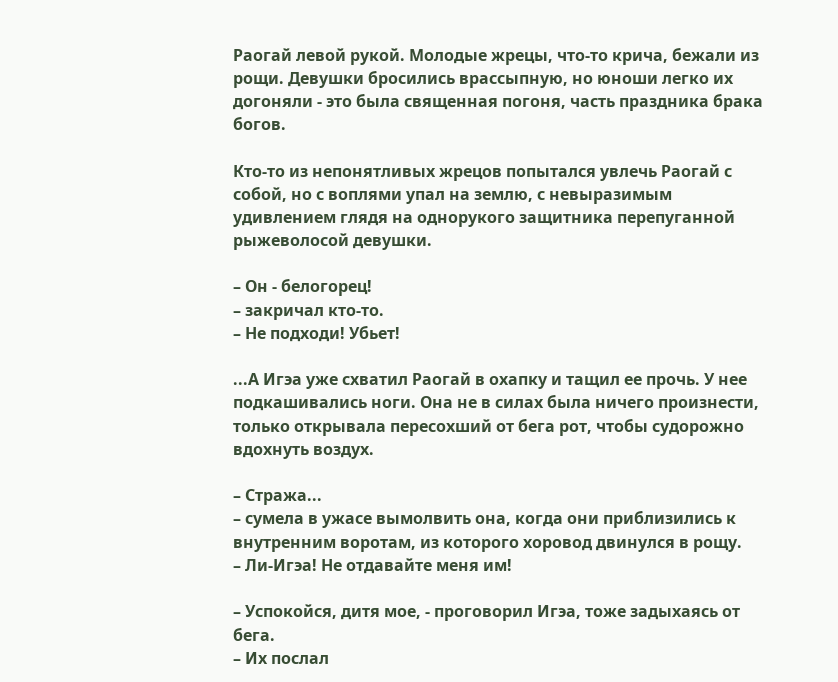Раогай левой рукой. Молодые жрецы, что-то крича, бежали из рощи. Девушки бросились врассыпную, но юноши легко их догоняли - это была священная погоня, часть праздника брака богов.

Кто-то из непонятливых жрецов попытался увлечь Раогай с собой, но с воплями упал на землю, с невыразимым удивлением глядя на однорукого защитника перепуганной рыжеволосой девушки.

– Он - белогорец!
– закричал кто-то.
– Не подходи! Убьет!

...А Игэа уже схватил Раогай в охапку и тащил ее прочь. У нее подкашивались ноги. Она не в силах была ничего произнести, только открывала пересохший от бега рот, чтобы судорожно вдохнуть воздух.

– Стража...
– сумела в ужасе вымолвить она, когда они приблизились к внутренним воротам, из которого хоровод двинулся в рощу.
– Ли-Игэа! Не отдавайте меня им!

– Успокойся, дитя мое, - проговорил Игэа, тоже задыхаясь от бега.
– Их послал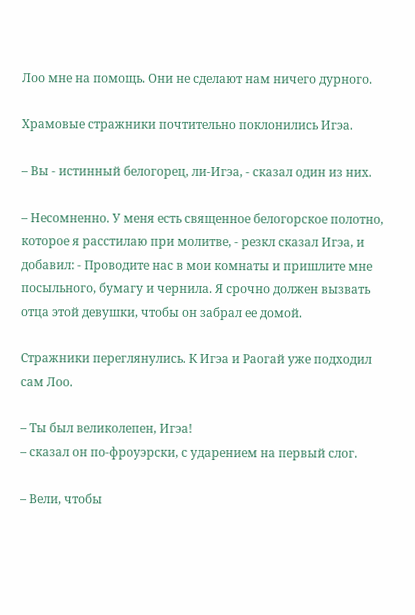Лоо мне на помощь. Они не сделают нам ничего дурного.

Храмовые стражники почтительно поклонились Игэа.

– Вы - истинный белогорец, ли-Игэа, - сказал один из них.

– Несомненно. У меня есть священное белогорское полотно, которое я расстилаю при молитве, - резкл сказал Игэа, и добавил: - Проводите нас в мои комнаты и пришлите мне посыльного, бумагу и чернила. Я срочно должен вызвать отца этой девушки, чтобы он забрал ее домой.

Стражники переглянулись. К Игэа и Раогай уже подходил сам Лоо.

– Ты был великолепен, Игэа!
– сказал он по-фроуэрски, с ударением на первый слог.

– Вели, чтобы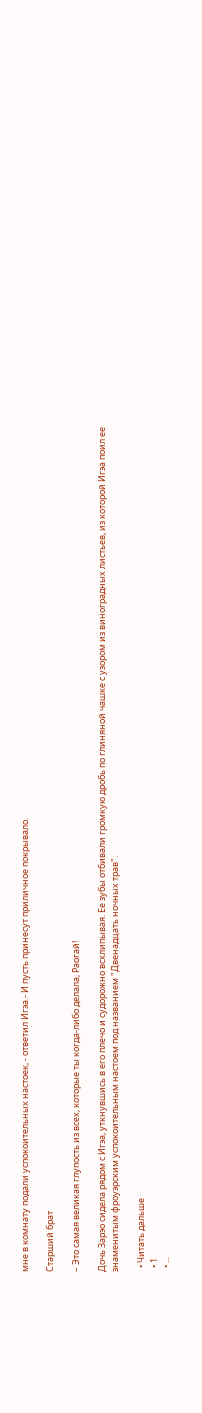мне в комнату подали успокоительных настоек, - ответил Игэа.- И пусть принесут приличное покрывало.

Старший брат

– Это самая великая глупость из всех, которые ты когда-либо делала, Раогай!

Дочь Зарэо сидела рядом с Игэа, уткнувшись в его плечо и судорожно всхлипывая. Ее зубы отбивали громкую дробь по глиняной чашке с узором из виноградных листьев, из которой Игэа поил ее знаменитым фроуэрским успокоительным настоем под названием "Двенадцать ночных трав".

  • Читать дальше
  • 1
  • ...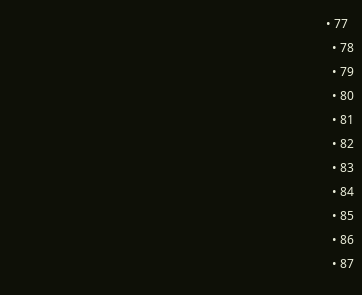• 77
  • 78
  • 79
  • 80
  • 81
  • 82
  • 83
  • 84
  • 85
  • 86
  • 87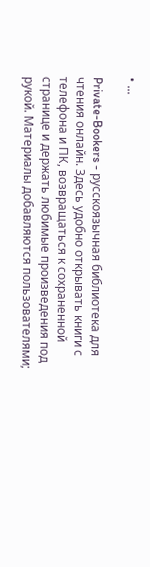• ...

Private-Bookers - русскоязычная библиотека для чтения онлайн. Здесь удобно открывать книги с телефона и ПК, возвращаться к сохраненной странице и держать любимые произведения под рукой. Материалы добавляются пользователями;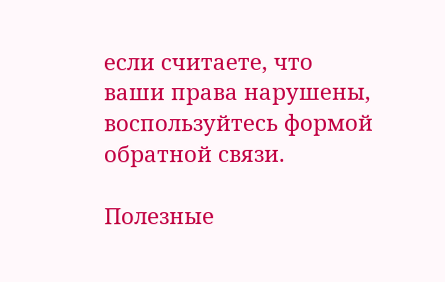если считаете, что ваши права нарушены, воспользуйтесь формой обратной связи.

Полезные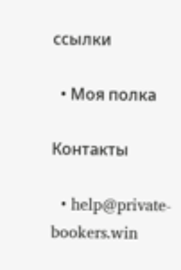ссылки

  • Моя полка

Контакты

  • help@private-bookers.win